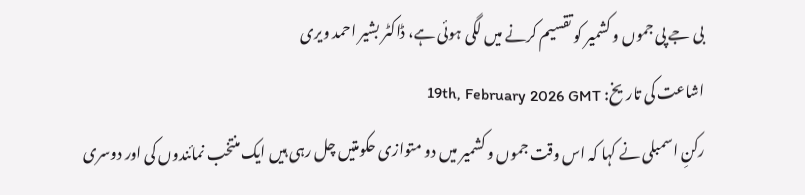بی جے پی جموں و کشمیر کو تقسیم کرنے میں لگی ہوئی ہے، ڈاکٹر بشیر احمد ویری
اشاعت کی تاریخ: 19th, February 2026 GMT
رکنِ اسمبلی نے کہا کہ اس وقت جموں و کشمیر میں دو متوازی حکومتیں چل رہی ہیں ایک منتخب نمائندوں کی اور دوسری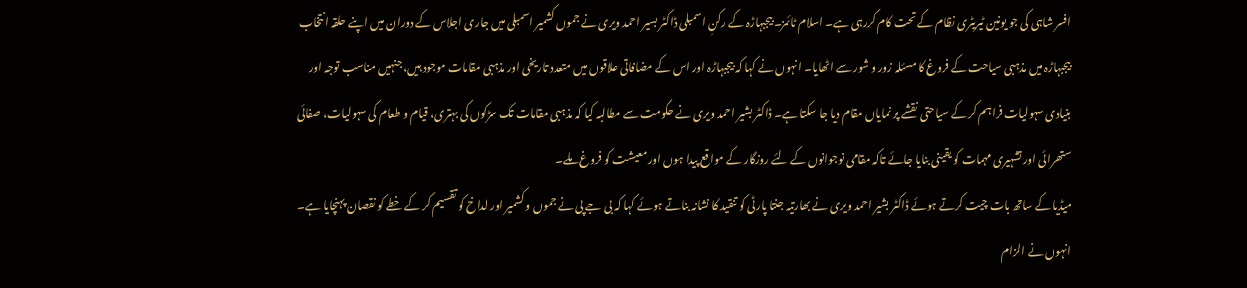افسر شاہی کی جو یونین ٹیریٹری نظام کے تحت کام کررہی ہے۔ اسلام ٹائمز۔ بیجبہاڑہ کے رکنِ اسمبلی ڈاکٹر بسیر احمد ویری نے جموں کشمیر اسمبلی میں جاری اجلاس کے دوران میں اپنے حلقہ انتخاب بیجبہاڑہ میں مذہبی سیاحت کے فروغ کا مسئلہ زور و شور سے اٹھایا۔ انہوں نے کہا کہ بیجبہاڑہ اور اس کے مضافاتی علاقوں میں متعدد تاریخی اور مذہبی مقامات موجود ہیں، جنہیں مناسب توجہ اور بنیادی سہولیات فراہم کر کے سیاحتی نقشے پر نمایاں مقام دیا جا سکتا ہے۔ ڈاکٹر بشیر احمد ویری نے حکومت سے مطالبہ کیا کہ مذہبی مقامات تک سڑکوں کی بہتری، قیام و طعام کی سہولیات، صفائی ستھرائی اور تشہیری مہمات کو یقینی بنایا جائے تاکہ مقامی نوجوانوں کے لئے روزگار کے مواقع پیدا ہوں اور معیشت کو فروغ ملے۔
میڈیا کے ساتھ بات چیت کرتے ہوئے ڈاکٹر بشیر احمد ویری نے بھارتیہ جنتا پارٹی کو تنقید کا نشانہ بناتے ہوئے کہا کہ بی جے پی نے جموں و کشمیر اور لداخ کو تقسیم کر کے خطے کو نقصان پہنچایا ہے۔ انہوں نے الزام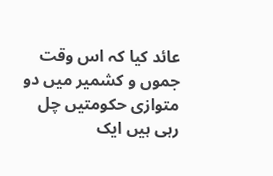عائد کیا کہ اس وقت جموں و کشمیر میں دو متوازی حکومتیں چل رہی ہیں ایک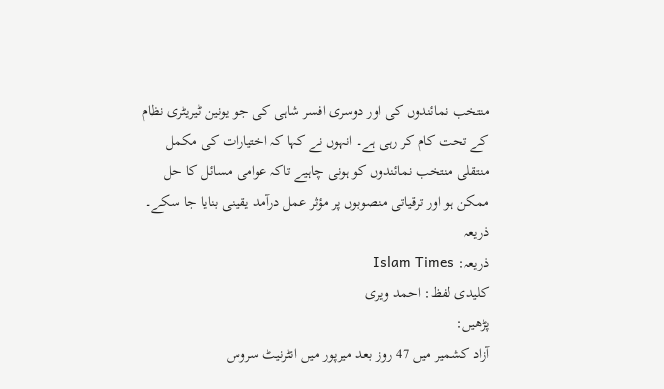منتخب نمائندوں کی اور دوسری افسر شاہی کی جو یونین ٹیریٹری نظام کے تحت کام کر رہی ہے۔ انہوں نے کہا کہ اختیارات کی مکمل منتقلی منتخب نمائندوں کو ہونی چاہیے تاکہ عوامی مسائل کا حل ممکن ہو اور ترقیاتی منصوبوں پر مؤثر عمل درآمد یقینی بنایا جا سکے۔
ذریعہ
ذریعہ: Islam Times
کلیدی لفظ: احمد ویری
پڑھیں:
آزاد کشمیر میں 47 روز بعد میرپور میں انٹرنیٹ سروس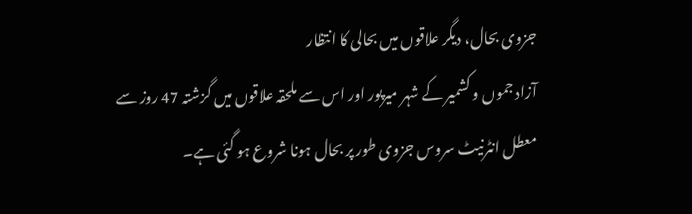جزوی بحال، دیگر علاقوں میں بحالی کا انتظار
آزاد جموں و کشمیر کے شہر میرپور اور اس سے ملحقہ علاقوں میں گزشتہ 47 روز سے معطل انٹرنیٹ سروس جزوی طور پر بحال ہونا شروع ہو گئی ہے۔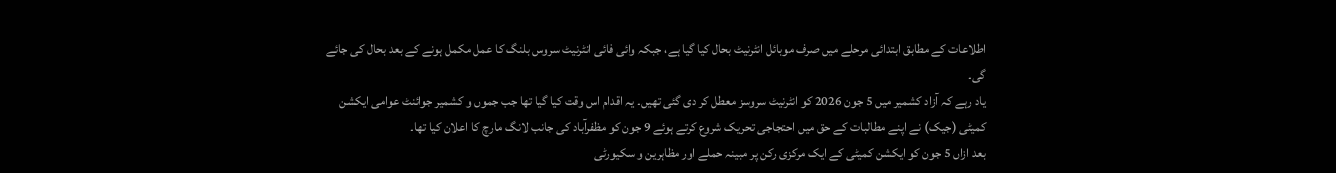اطلاعات کے مطابق ابتدائی مرحلے میں صرف موبائل انٹرنیٹ بحال کیا گیا ہے، جبکہ وائی فائی انٹرنیٹ سروس بلنگ کا عمل مکمل ہونے کے بعد بحال کی جائے گی۔
یاد رہے کہ آزاد کشمیر میں 5 جون 2026 کو انٹرنیٹ سروسز معطل کر دی گئی تھیں۔ یہ اقدام اس وقت کیا گیا تھا جب جموں و کشمیر جوائنٹ عوامی ایکشن کمیٹی (جیک) نے اپنے مطالبات کے حق میں احتجاجی تحریک شروع کرتے ہوئے 9 جون کو مظفرآباد کی جانب لانگ مارچ کا اعلان کیا تھا۔
بعد ازاں 5 جون کو ایکشن کمیٹی کے ایک مرکزی رکن پر مبینہ حملے اور مظاہرین و سکیورٹی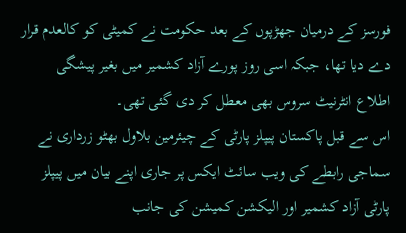فورسز کے درمیان جھڑپوں کے بعد حکومت نے کمیٹی کو کالعدم قرار دے دیا تھا، جبکہ اسی روز پورے آزاد کشمیر میں بغیر پیشگی اطلاع انٹرنیٹ سروس بھی معطل کر دی گئی تھی۔
اس سے قبل پاکستان پیپلز پارٹی کے چیئرمین بلاول بھٹو زرداری نے سماجی رابطے کی ویب سائٹ ایکس پر جاری اپنے بیان میں پیپلز پارٹی آزاد کشمیر اور الیکشن کمیشن کی جانب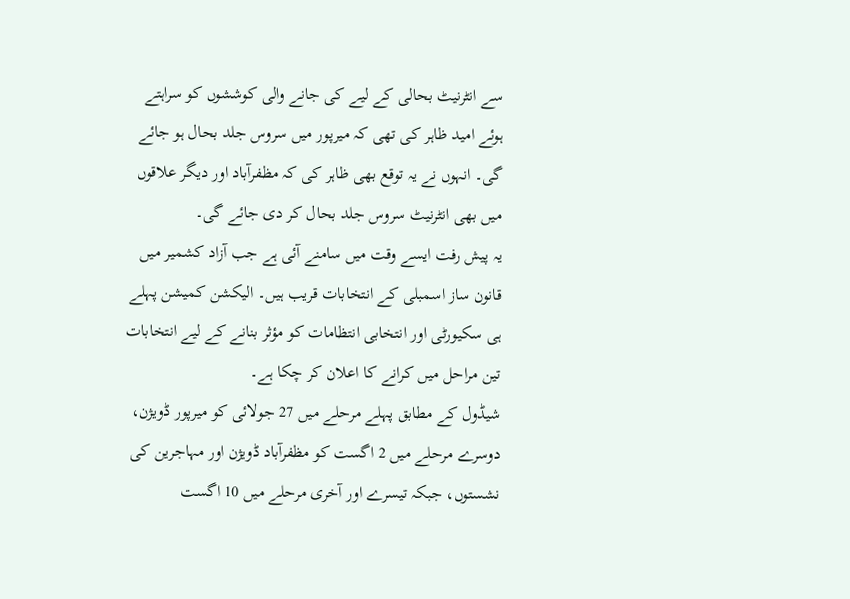سے انٹرنیٹ بحالی کے لیے کی جانے والی کوششوں کو سراہتے ہوئے امید ظاہر کی تھی کہ میرپور میں سروس جلد بحال ہو جائے گی۔ انہوں نے یہ توقع بھی ظاہر کی کہ مظفرآباد اور دیگر علاقوں میں بھی انٹرنیٹ سروس جلد بحال کر دی جائے گی۔
یہ پیش رفت ایسے وقت میں سامنے آئی ہے جب آزاد کشمیر میں قانون ساز اسمبلی کے انتخابات قریب ہیں۔ الیکشن کمیشن پہلے ہی سکیورٹی اور انتخابی انتظامات کو مؤثر بنانے کے لیے انتخابات تین مراحل میں کرانے کا اعلان کر چکا ہے۔
شیڈول کے مطابق پہلے مرحلے میں 27 جولائی کو میرپور ڈویژن، دوسرے مرحلے میں 2 اگست کو مظفرآباد ڈویژن اور مہاجرین کی نشستوں، جبکہ تیسرے اور آخری مرحلے میں 10 اگست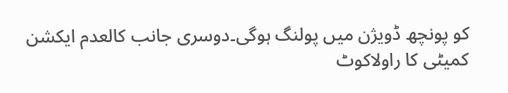کو پونچھ ڈویژن میں پولنگ ہوگی۔دوسری جانب کالعدم ایکشن کمیٹی کا راولاکوٹ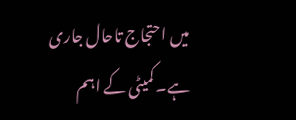میں احتجاج تاحال جاری ہے۔ کمیٹی کے اہم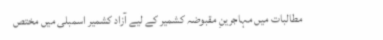مطالبات میں مہاجرینِ مقبوضہ کشمیر کے لیے آزاد کشمیر اسمبلی میں مختص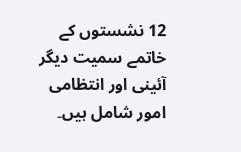12 نشستوں کے خاتمے سمیت دیگر آئینی اور انتظامی امور شامل ہیں۔